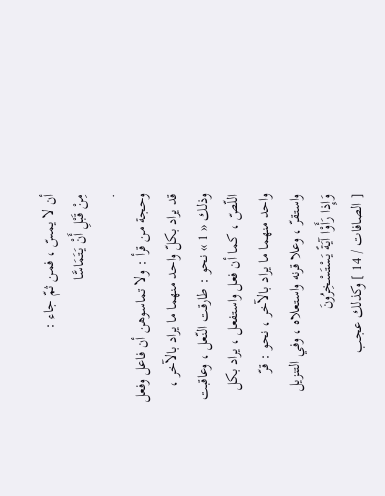أن لا يمسّ ، فمن ثمّ جاء :
مِنْ قَبْلِ أَنْ يَتَمَاسَّا
.
وحجة من قرأ : ولا تماسوهن أن فاعل وفعل قد يراد بكلّ واحد منهما ما يراد بالآخر ، وذلك « 1 » نحو : طارقت النّعل ، وعاقبت اللّصّ ، كما أن فعل واستفعل ، يراد بكل واحد منهما ما يراد بالآخر ، نحو : قرّ واستقرّ ، وعلا قرنه واستعلاه ، وفي التنزيل
وَإِذا رَأَوْا آيَةً يَسْتَسْخِرُونَ
[ الصافات / 14 ] وكذلك عجب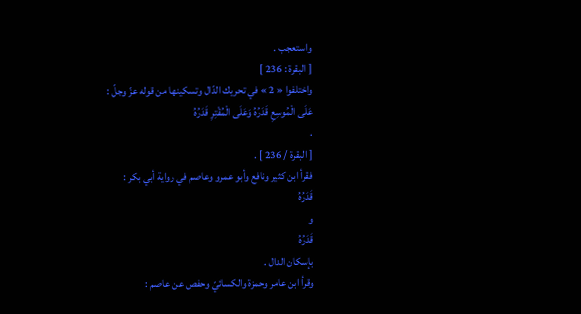واستعجب .
[ البقرة : 236 ]
واختلفوا « 2 » في تحريك الدّال وتسكينها من قوله عزّ وجلّ :
عَلَى الْمُوسِعِ قَدَرُهُ وَعَلَى الْمُقْتِرِ قَدَرُهُ
.
[ البقرة / 236 ] .
فقرأ ابن كثير ونافع وأبو عمرو وعاصم في رواية أبي بكر :
قَدَرُهُ
و
قَدَرُهُ
بإسكان الدال .
وقرأ ابن عامر وحمزة والكسائيّ وحفص عن عاصم :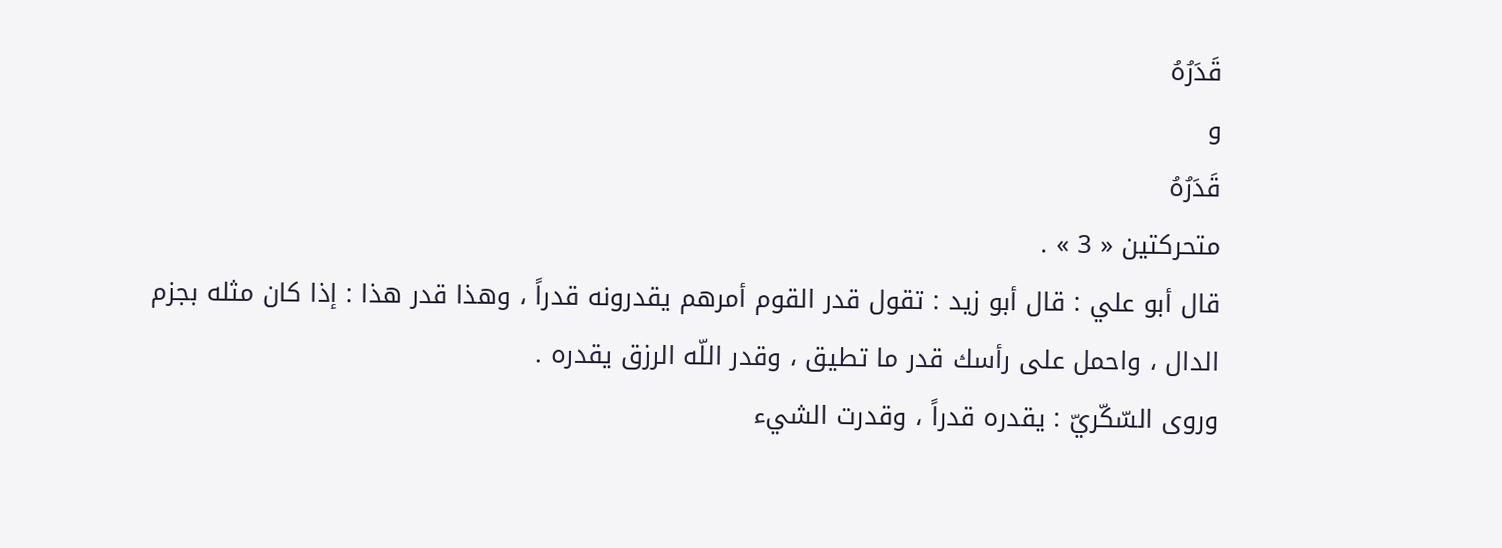قَدَرُهُ
و
قَدَرُهُ
متحركتين « 3 » .
قال أبو علي : قال أبو زيد : تقول قدر القوم أمرهم يقدرونه قدراً ، وهذا قدر هذا : إذا كان مثله بجزم الدال ، واحمل على رأسك قدر ما تطيق ، وقدر اللّه الرزق يقدره .
وروى السّكّريّ : يقدره قدراً ، وقدرت الشيء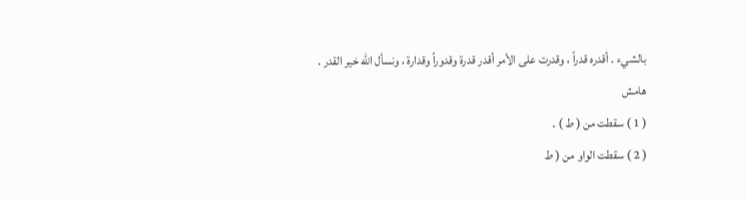بالشيء . أقدره قدراً ، وقدرت على الأمر أقدر قدرة وقدوراً وقدارة ، ونسأل اللّه خير القدر .
هامش
( 1 ) سقطت من ( ط ) .
( 2 ) سقطت الواو من ( ط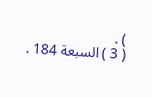) .
( 3 ) السبعة 184 .